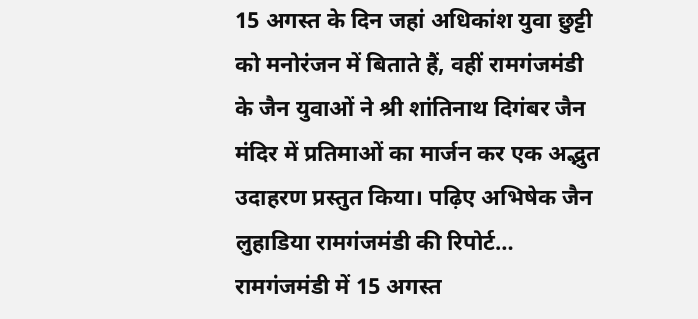15 अगस्त के दिन जहां अधिकांश युवा छुट्टी को मनोरंजन में बिताते हैं, वहीं रामगंजमंडी के जैन युवाओं ने श्री शांतिनाथ दिगंबर जैन मंदिर में प्रतिमाओं का मार्जन कर एक अद्भुत उदाहरण प्रस्तुत किया। पढ़िए अभिषेक जैन लुहाडिया रामगंजमंडी की रिपोर्ट…
रामगंजमंडी में 15 अगस्त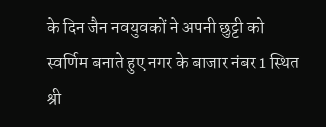के दिन जैन नवयुवकों ने अपनी छुट्टी को स्वर्णिम बनाते हुए नगर के बाजार नंबर 1 स्थित श्री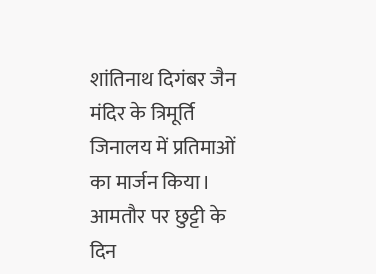शांतिनाथ दिगंबर जैन मंदिर के त्रिमूर्ति जिनालय में प्रतिमाओं का मार्जन किया। आमतौर पर छुट्टी के दिन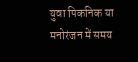युवा पिकनिक या मनोरंजन में समय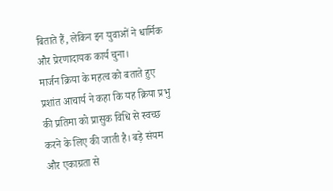बिताते हैं, लेकिन इन युवाओं ने धार्मिक और प्रेरणादायक कार्य चुना।
मार्जन क्रिया के महत्व को बताते हुए प्रशांत आचार्य ने कहा कि यह क्रिया प्रभु की प्रतिमा को प्रासुक विधि से स्वच्छ करने के लिए की जाती है। बड़े संयम और एकाग्रता से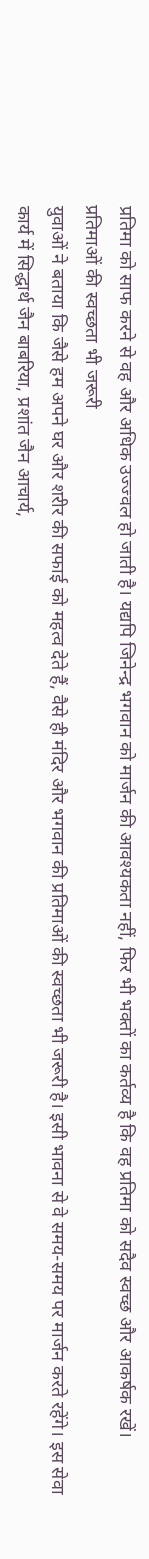प्रतिमा को साफ करने से वह और अधिक उज्ज्वल हो जाती है। यद्यपि जिनेन्द्र भगवान को मार्जन की आवश्यकता नहीं, फिर भी भक्तों का कर्तव्य है कि वह प्रतिमा को सदैव स्वच्छ और आकर्षक रखें।
प्रतिमाओं की स्वच्छता भी जरूरी
युवाओं ने बताया कि जैसे हम अपने घर और शरीर की सफाई को महत्व देते हैं, वैसे ही मंदिर और भगवान की प्रतिमाओं की स्वच्छता भी जरूरी है। इसी भावना से वे समय-समय पर मार्जन करते रहेंगे। इस सेवा कार्य में सिद्धार्थ जैन बाबरिया, प्रशांत जैन आचार्य,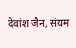देवांश जैन, संयम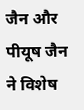जैन और पीयूष जैन ने विशेष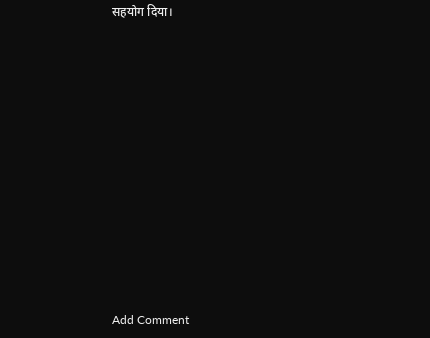सहयोग दिया।













Add Comment